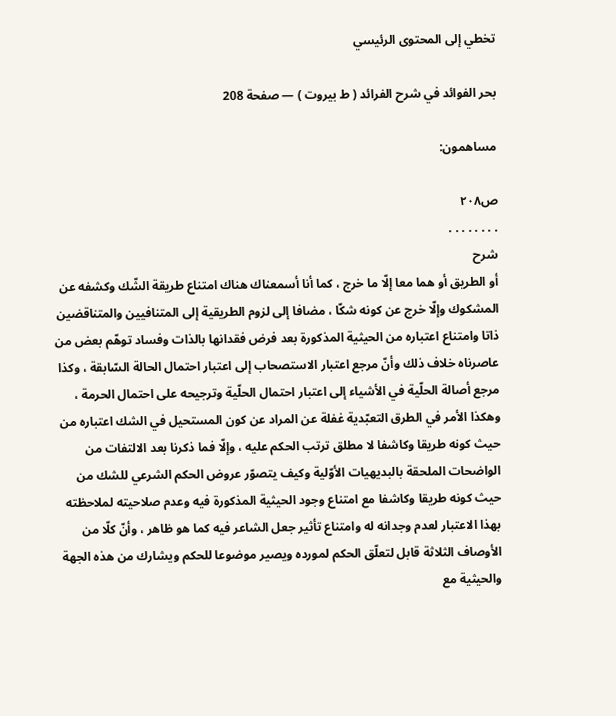تخطي إلى المحتوى الرئيسي

بحر الفوائد في شرح الفرائد ( ط بيروت ) — صفحة 208

مساهمون:

ص٢٠٨
. . . . . . . .
شرح
أو الطريق أو هما معا إلّا ما خرج ، كما أنا أسمعناك هناك امتناع طريقة الشّك وكشفه عن المشكوك وإلّا خرج عن كونه شكّا ، مضافا إلى لزوم الطريقية إلى المتنافيين والمتناقضين ذاتا وامتناع اعتباره من الحيثية المذكورة بعد فرض فقدانها بالذات وفساد توهّم بعض من عاصرناه خلاف ذلك وأنّ مرجع اعتبار الاستصحاب إلى اعتبار احتمال الحالة السّابقة ، وكذا مرجع أصالة الحلّية في الأشياء إلى اعتبار احتمال الحلّية وترجيحه على احتمال الحرمة ، وهكذا الأمر في الطرق التعبّدية غفلة عن المراد عن كون المستحيل في الشك اعتباره من حيث كونه طريقا وكاشفا لا مطلق ترتب الحكم عليه ، وإلّا فما ذكرنا بعد الالتفات من الواضحات الملحقة بالبديهيات الأوّلية وكيف يتصوّر عروض الحكم الشرعي للشك من حيث كونه طريقا وكاشفا مع امتناع وجود الحيثية المذكورة فيه وعدم صلاحيته لملاحظته بهذا الاعتبار لعدم وجدانه له وامتناع تأثير جعل الشاعر فيه كما هو ظاهر ، وأنّ كلّا من الأوصاف الثلاثة قابل لتعلّق الحكم لمورده ويصير موضوعا للحكم ويشارك من هذه الجهة والحيثية مع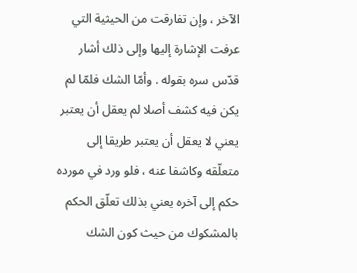الآخر ، وإن تفارقت من الحيثية التي عرفت الإشارة إليها وإلى ذلك أشار قدّس سره بقوله . وأمّا الشك فلمّا لم يكن فيه كشف أصلا لم يعقل أن يعتبر يعني لا يعقل أن يعتبر طريقا إلى متعلّقه وكاشفا عنه ، فلو ورد في مورده حكم إلى آخره يعني بذلك تعلّق الحكم بالمشكوك من حيث كون الشك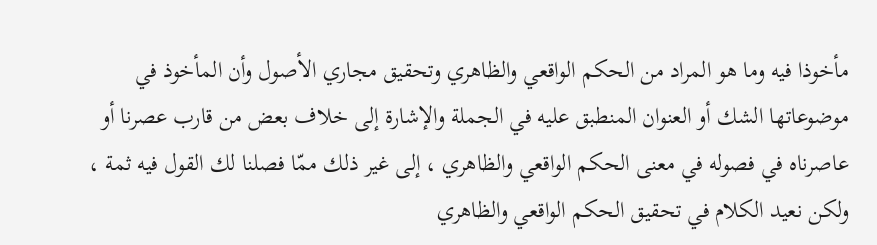مأخوذا فيه وما هو المراد من الحكم الواقعي والظاهري وتحقيق مجاري الأصول وأن المأخوذ في موضوعاتها الشك أو العنوان المنطبق عليه في الجملة والإشارة إلى خلاف بعض من قارب عصرنا أو عاصرناه في فصوله في معنى الحكم الواقعي والظاهري ، إلى غير ذلك ممّا فصلنا لك القول فيه ثمة ، ولكن نعيد الكلام في تحقيق الحكم الواقعي والظاهري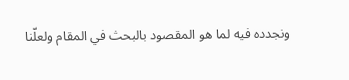ونجدده فيه لما هو المقصود بالبحث في المقام ولعلّنا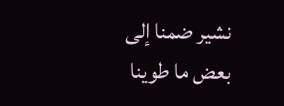نشير ضمنا إلى بعض ما طوينا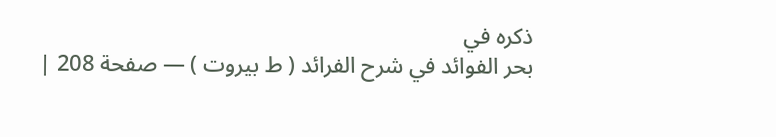ذكره في
بحر الفوائد في شرح الفرائد ( ط بيروت ) — صفحة 208 |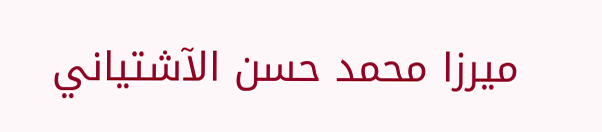ميرزا محمد حسن الآشتياني